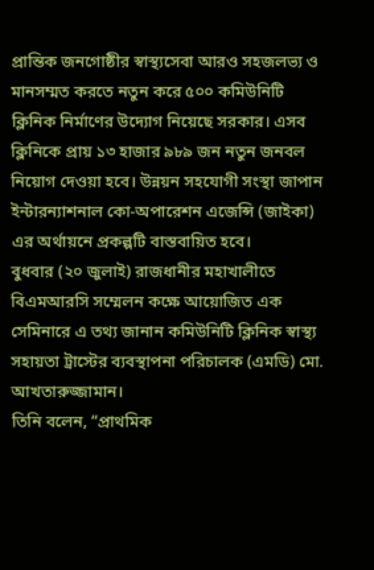প্রান্তিক জনগোষ্ঠীর স্বাস্থ্যসেবা আরও সহজলভ্য ও মানসম্মত করতে নতুন করে ৫০০ কমিউনিটি ক্লিনিক নির্মাণের উদ্যোগ নিয়েছে সরকার। এসব ক্লিনিকে প্রায় ১৩ হাজার ৯৮৯ জন নতুন জনবল নিয়োগ দেওয়া হবে। উন্নয়ন সহযোগী সংস্থা জাপান ইন্টারন্যাশনাল কো-অপারেশন এজেন্সি (জাইকা) এর অর্থায়নে প্রকল্পটি বাস্তবায়িত হবে।
বুধবার (২০ জুলাই) রাজধানীর মহাখালীতে বিএমআরসি সম্মেলন কক্ষে আয়োজিত এক সেমিনারে এ তথ্য জানান কমিউনিটি ক্লিনিক স্বাস্থ্য সহায়তা ট্রাস্টের ব্যবস্থাপনা পরিচালক (এমডি) মো. আখতারুজ্জামান।
তিনি বলেন, “প্রাথমিক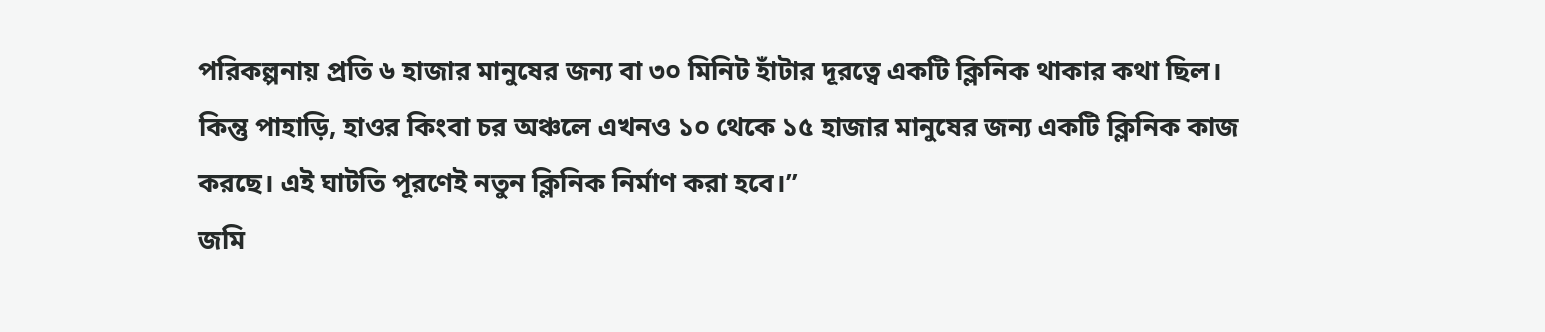পরিকল্পনায় প্রতি ৬ হাজার মানুষের জন্য বা ৩০ মিনিট হাঁটার দূরত্বে একটি ক্লিনিক থাকার কথা ছিল। কিন্তু পাহাড়ি, হাওর কিংবা চর অঞ্চলে এখনও ১০ থেকে ১৫ হাজার মানুষের জন্য একটি ক্লিনিক কাজ করছে। এই ঘাটতি পূরণেই নতুন ক্লিনিক নির্মাণ করা হবে।”
জমি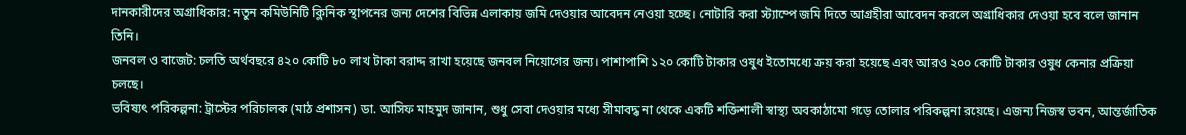দানকারীদের অগ্রাধিকার: নতুন কমিউনিটি ক্লিনিক স্থাপনের জন্য দেশের বিভিন্ন এলাকায় জমি দেওয়ার আবেদন নেওয়া হচ্ছে। নোটারি করা স্ট্যাম্পে জমি দিতে আগ্রহীরা আবেদন করলে অগ্রাধিকার দেওয়া হবে বলে জানান তিনি।
জনবল ও বাজেট: চলতি অর্থবছরে ৪২০ কোটি ৮০ লাখ টাকা বরাদ্দ রাখা হয়েছে জনবল নিয়োগের জন্য। পাশাপাশি ১২০ কোটি টাকার ওষুধ ইতোমধ্যে ক্রয় করা হয়েছে এবং আরও ২০০ কোটি টাকার ওষুধ কেনার প্রক্রিয়া চলছে।
ভবিষ্যৎ পরিকল্পনা: ট্রাস্টের পরিচালক (মাঠ প্রশাসন) ডা. আসিফ মাহমুদ জানান, শুধু সেবা দেওয়ার মধ্যে সীমাবদ্ধ না থেকে একটি শক্তিশালী স্বাস্থ্য অবকাঠামো গড়ে তোলার পরিকল্পনা রয়েছে। এজন্য নিজস্ব ভবন, আন্তর্জাতিক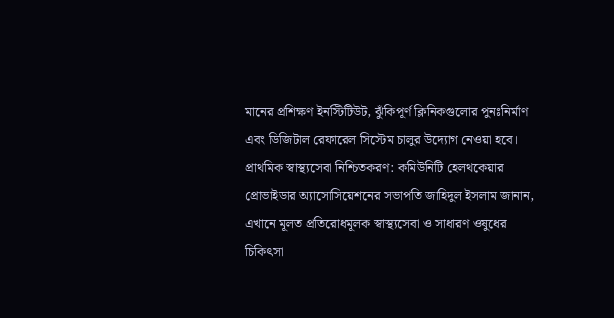মানের প্রশিক্ষণ ইনস্টিটিউট, ঝুঁকিপূর্ণ ক্লিনিকগুলোর পুনঃনির্মাণ এবং ডিজিটাল রেফারেল সিস্টেম চালুর উদ্যোগ নেওয়া হবে।
প্রাথমিক স্বাস্থ্যসেবা নিশ্চিতকরণ: কমিউনিটি হেলথকেয়ার প্রোভাইডার অ্যাসোসিয়েশনের সভাপতি জাহিদুল ইসলাম জানান, এখানে মূলত প্রতিরোধমূলক স্বাস্থ্যসেবা ও সাধারণ ওষুধের চিকিৎসা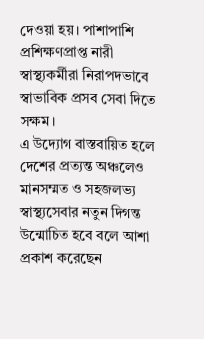দেওয়া হয়। পাশাপাশি প্রশিক্ষণপ্রাপ্ত নারী স্বাস্থ্যকর্মীরা নিরাপদভাবে স্বাভাবিক প্রসব সেবা দিতে সক্ষম।
এ উদ্যোগ বাস্তবায়িত হলে দেশের প্রত্যন্ত অঞ্চলেও মানসম্মত ও সহজলভ্য স্বাস্থ্যসেবার নতুন দিগন্ত উন্মোচিত হবে বলে আশা প্রকাশ করেছেন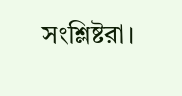সংশ্লিষ্টরা।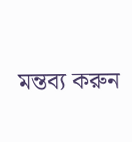মন্তব্য করুন